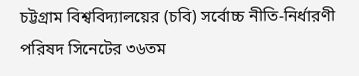চট্টগ্রাম বিশ্ববিদ্যালয়ের (চবি) সর্বোচ্চ নীতি-নির্ধারণী পরিষদ সিনেটের ৩৬তম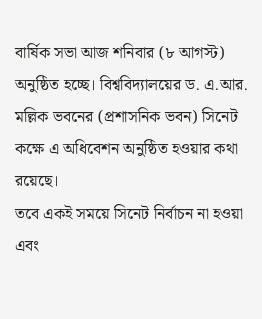বার্ষিক সভা আজ শনিবার (৮ আগস্ট) অনুষ্ঠিত হচ্ছে। বিশ্ববিদ্যালয়ের ড. এ.আর. মল্লিক ভবনের (প্রশাসনিক ভবন) সিনেট কক্ষে এ অধিবেশন অনুষ্ঠিত হওয়ার কথা রয়েছে।
তবে একই সময়ে সিনেট নির্বাচন না হওয়া এবং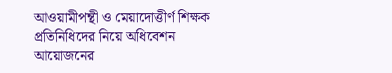আওয়ামীপন্থী ও মেয়াদোত্তীর্ণ শিক্ষক প্রতিনিধিদের নিয়ে অধিবেশন আয়োজনের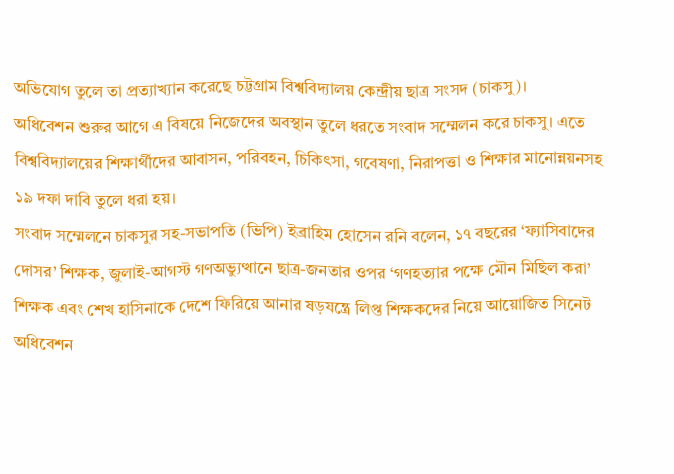অভিযোগ তুলে তা প্রত্যাখ্যান করেছে চট্টগ্রাম বিশ্ববিদ্যালয় কেন্দ্রীয় ছাত্র সংসদ (চাকসু)।
অধিবেশন শুরুর আগে এ বিষয়ে নিজেদের অবস্থান তুলে ধরতে সংবাদ সম্মেলন করে চাকসু। এতে বিশ্ববিদ্যালয়ের শিক্ষার্থীদের আবাসন, পরিবহন, চিকিৎসা, গবেষণা, নিরাপত্তা ও শিক্ষার মানোন্নয়নসহ ১৯ দফা দাবি তুলে ধরা হয়।
সংবাদ সম্মেলনে চাকসুর সহ-সভাপতি (ভিপি) ইব্রাহিম হোসেন রনি বলেন, ১৭ বছরের ‘ফ্যাসিবাদের দোসর’ শিক্ষক, জুলাই-আগস্ট গণঅভ্যুত্থানে ছাত্র-জনতার ওপর ‘গণহত্যার পক্ষে মৌন মিছিল করা’ শিক্ষক এবং শেখ হাসিনাকে দেশে ফিরিয়ে আনার ষড়যন্ত্রে লিপ্ত শিক্ষকদের নিয়ে আয়োজিত সিনেট অধিবেশন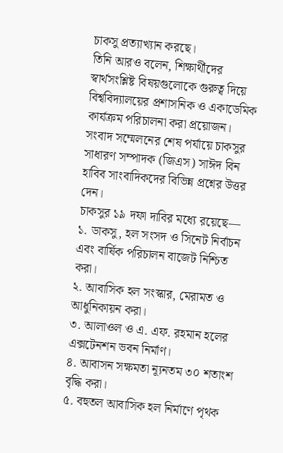চাকসু প্রত্যাখ্যান করছে।
তিনি আরও বলেন, শিক্ষার্থীদের স্বার্থসংশ্লিষ্ট বিষয়গুলোকে গুরুত্ব দিয়ে বিশ্ববিদ্যালয়ের প্রশাসনিক ও একাডেমিক কার্যক্রম পরিচালনা করা প্রয়োজন।
সংবাদ সম্মেলনের শেষ পর্যায়ে চাকসুর সাধারণ সম্পাদক (জিএস) সাঈদ বিন হাবিব সাংবাদিকদের বিভিন্ন প্রশ্নের উত্তর দেন।
চাকসুর ১৯ দফা দাবির মধ্যে রয়েছে—
১. ডাকসু, হল সংসদ ও সিনেট নির্বাচন এবং বার্ষিক পরিচালন বাজেট নিশ্চিত করা।
২. আবাসিক হল সংস্কার, মেরামত ও আধুনিকায়ন করা।
৩. আলাওল ও এ. এফ. রহমান হলের এক্সটেনশন ভবন নির্মাণ।
৪. আবাসন সক্ষমতা ন্যূনতম ৩০ শতাংশ বৃদ্ধি করা।
৫. বহুতল আবাসিক হল নির্মাণে পৃথক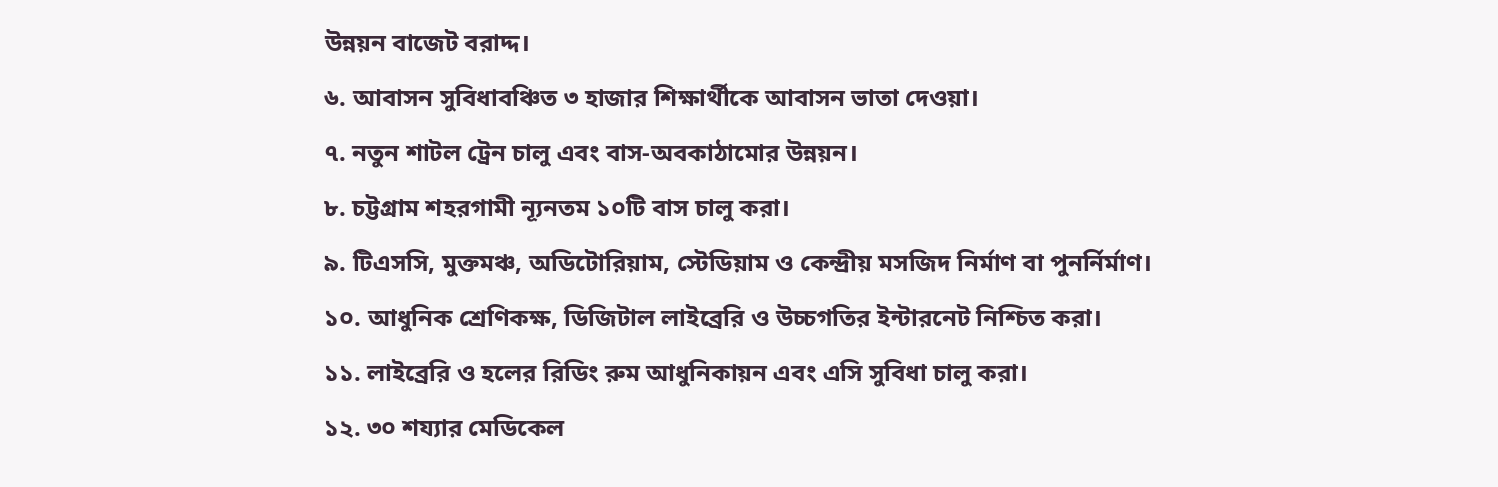উন্নয়ন বাজেট বরাদ্দ।
৬. আবাসন সুবিধাবঞ্চিত ৩ হাজার শিক্ষার্থীকে আবাসন ভাতা দেওয়া।
৭. নতুন শাটল ট্রেন চালু এবং বাস-অবকাঠামোর উন্নয়ন।
৮. চট্টগ্রাম শহরগামী ন্যূনতম ১০টি বাস চালু করা।
৯. টিএসসি, মুক্তমঞ্চ, অডিটোরিয়াম, স্টেডিয়াম ও কেন্দ্রীয় মসজিদ নির্মাণ বা পুনর্নির্মাণ।
১০. আধুনিক শ্রেণিকক্ষ, ডিজিটাল লাইব্রেরি ও উচ্চগতির ইন্টারনেট নিশ্চিত করা।
১১. লাইব্রেরি ও হলের রিডিং রুম আধুনিকায়ন এবং এসি সুবিধা চালু করা।
১২. ৩০ শয্যার মেডিকেল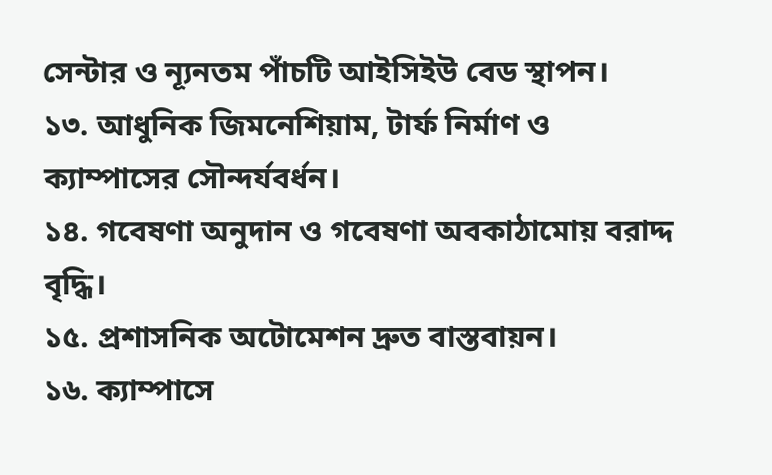সেন্টার ও ন্যূনতম পাঁচটি আইসিইউ বেড স্থাপন।
১৩. আধুনিক জিমনেশিয়াম, টার্ফ নির্মাণ ও ক্যাম্পাসের সৌন্দর্যবর্ধন।
১৪. গবেষণা অনুদান ও গবেষণা অবকাঠামোয় বরাদ্দ বৃদ্ধি।
১৫. প্রশাসনিক অটোমেশন দ্রুত বাস্তবায়ন।
১৬. ক্যাম্পাসে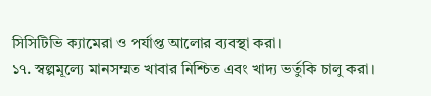সিসিটিভি ক্যামেরা ও পর্যাপ্ত আলোর ব্যবস্থা করা।
১৭. স্বল্পমূল্যে মানসম্মত খাবার নিশ্চিত এবং খাদ্য ভর্তুকি চালু করা।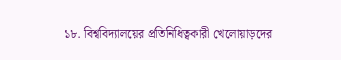১৮. বিশ্ববিদ্যালয়ের প্রতিনিধিত্বকারী খেলোয়াড়দের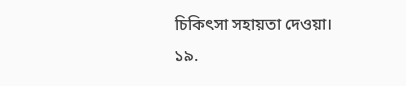চিকিৎসা সহায়তা দেওয়া।
১৯.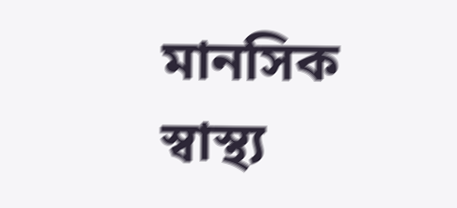মানসিক স্বাস্থ্য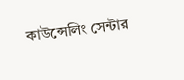কাউন্সেলিং সেন্টার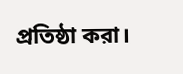প্রতিষ্ঠা করা।